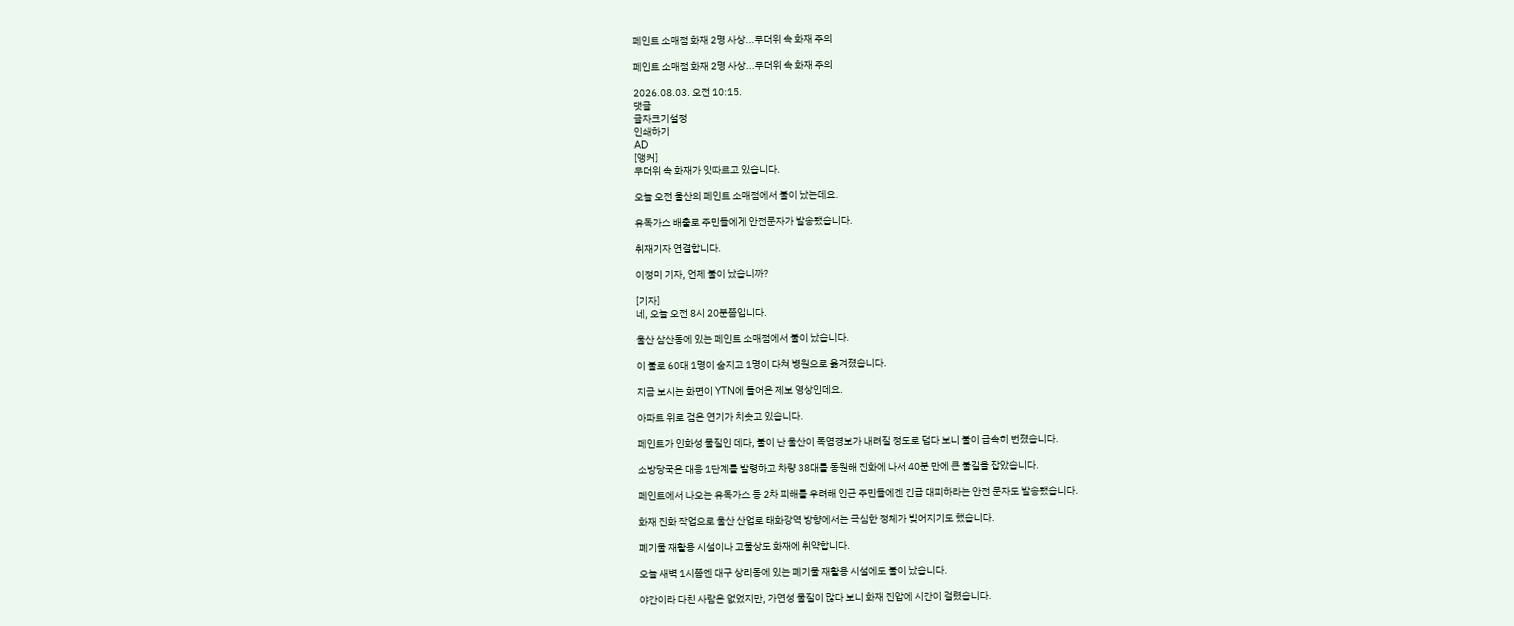페인트 소매점 화재 2명 사상...무더위 속 화재 주의

페인트 소매점 화재 2명 사상...무더위 속 화재 주의

2026.08.03. 오전 10:15.
댓글
글자크기설정
인쇄하기
AD
[앵커]
무더위 속 화재가 잇따르고 있습니다.

오늘 오전 울산의 페인트 소매점에서 불이 났는데요.

유독가스 배출로 주민들에게 안전문자가 발송됐습니다.

취재기자 연결합니다.

이정미 기자, 언제 불이 났습니까?

[기자]
네, 오늘 오전 8시 20분쯤입니다.

울산 삼산동에 있는 페인트 소매점에서 불이 났습니다.

이 불로 60대 1명이 숨지고 1명이 다쳐 병원으로 옮겨졌습니다.

지금 보시는 화면이 YTN에 들어온 제보 영상인데요.

아파트 위로 검은 연기가 치솟고 있습니다.

페인트가 인화성 물질인 데다, 불이 난 울산이 폭염경보가 내려질 정도로 덥다 보니 불이 급속히 번졌습니다.

소방당국은 대응 1단계를 발령하고 차량 38대를 동원해 진화에 나서 40분 만에 큰 불길을 잡았습니다.

페인트에서 나오는 유독가스 등 2차 피해를 우려해 인근 주민들에겐 긴급 대피하라는 안전 문자도 발송됐습니다.

화재 진화 작업으로 울산 산업로 태화강역 방향에서는 극심한 정체가 빚어지기도 했습니다.

폐기물 재활용 시설이나 고물상도 화재에 취약합니다.

오늘 새벽 1시쯤엔 대구 상리동에 있는 폐기물 재활용 시설에도 불이 났습니다.

야간이라 다친 사람은 없었지만, 가연성 물질이 많다 보니 화재 진압에 시간이 걸렸습니다.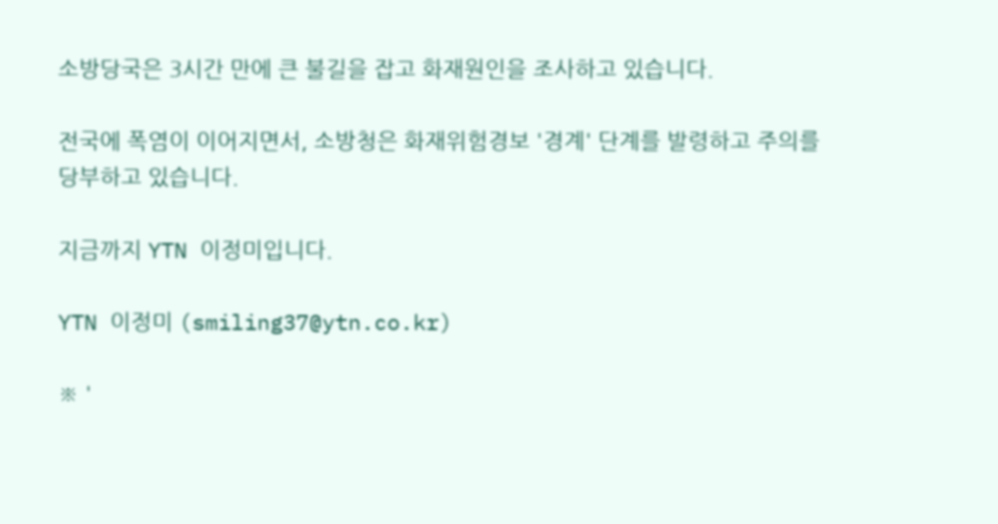소방당국은 3시간 만에 큰 불길을 잡고 화재원인을 조사하고 있습니다.

전국에 폭염이 이어지면서, 소방청은 화재위험경보 '경계' 단계를 발령하고 주의를 당부하고 있습니다.

지금까지 YTN 이정미입니다.

YTN 이정미 (smiling37@ytn.co.kr)

※ '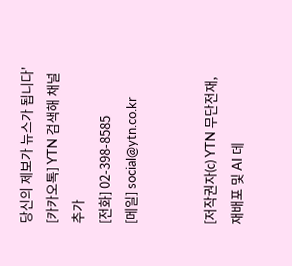당신의 제보가 뉴스가 됩니다'
[카카오톡] YTN 검색해 채널 추가
[전화] 02-398-8585
[메일] social@ytn.co.kr


[저작권자(c) YTN 무단전재, 재배포 및 AI 데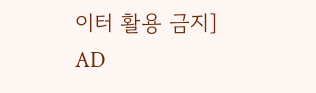이터 활용 금지]
AD